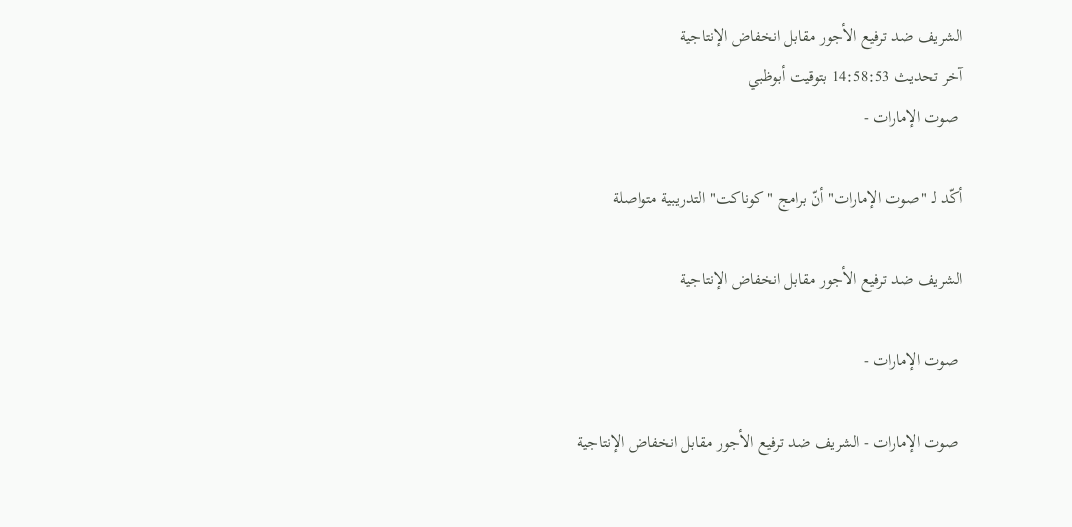الشريف ضد ترفيع الأجور مقابل انخفاض الإنتاجية
آخر تحديث 14:58:53 بتوقيت أبوظبي
 صوت الإمارات -

أكّد لـ "صوت الإمارات" أنّ برامج "كوناكت" التدريبية متواصلة

الشريف ضد ترفيع الأجور مقابل انخفاض الإنتاجية

 صوت الإمارات -

 صوت الإمارات - الشريف ضد ترفيع الأجور مقابل انخفاض الإنتاجية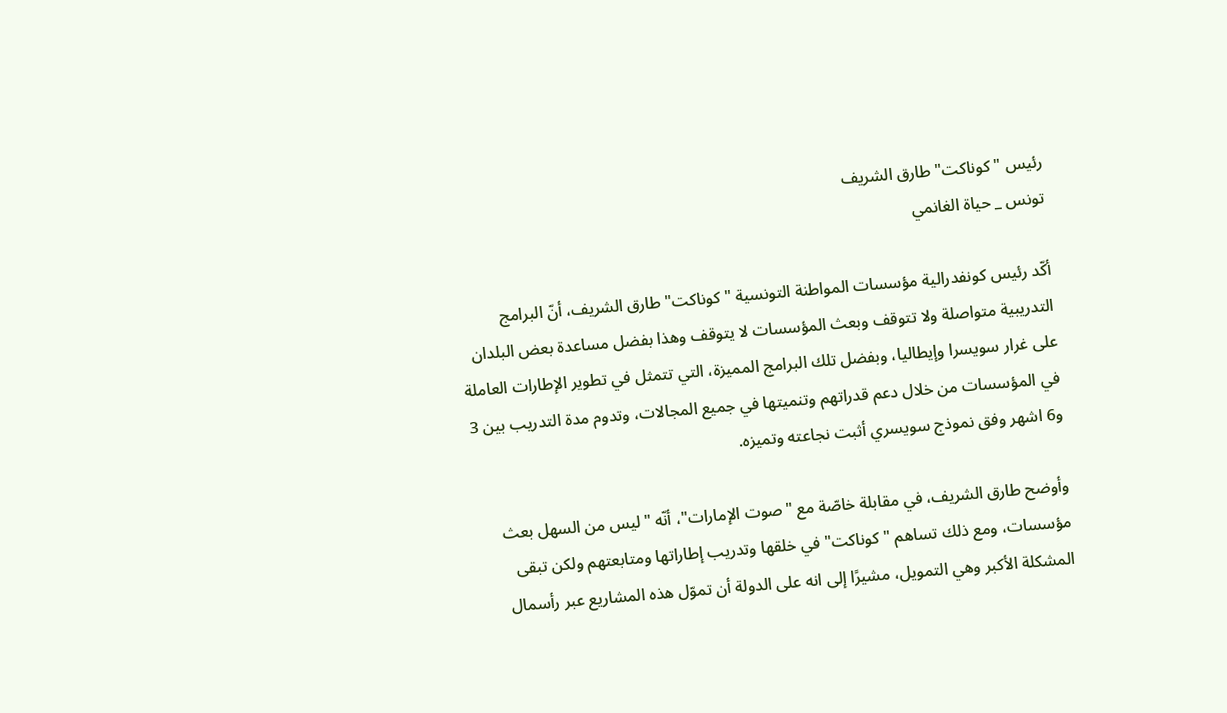رئيس "كوناكت" طارق الشريف
تونس _ حياة الغانمي

أكّد رئيس كونفدرالية مؤسسات المواطنة التونسية "كوناكت" طارق الشريف، أنّ البرامج التدريبية متواصلة ولا تتوقف وبعث المؤسسات لا يتوقف وهذا بفضل مساعدة بعض البلدان على غرار سويسرا وإيطاليا، وبفضل تلك البرامج المميزة، التي تتمثل في تطوير الإطارات العاملة في المؤسسات من خلال دعم قدراتهم وتنميتها في جميع المجالات، وتدوم مدة التدريب بين 3 و6 اشهر وفق نموذج سويسري أثبت نجاعته وتميزه.

وأوضح طارق الشريف، في مقابلة خاصّة مع "صوت الإمارات"، أنّه "ليس من السهل بعث مؤسسات، ومع ذلك تساهم "كوناكت" في خلقها وتدريب إطاراتها ومتابعتهم ولكن تبقى المشكلة الأكبر وهي التمويل، مشيرًا إلى انه على الدولة أن تموّل هذه المشاريع عبر رأسمال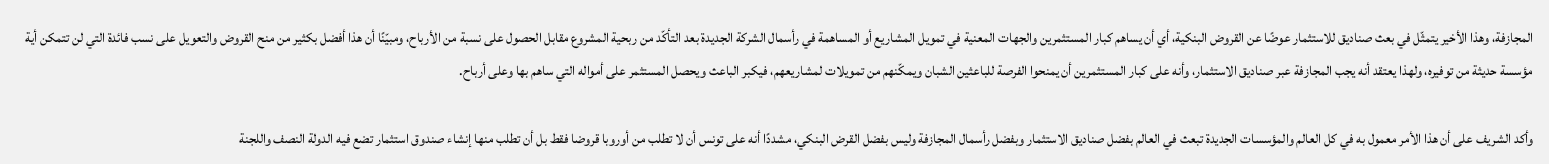المجازفة، وهذا الأخير يتمثّل في بعث صناديق للاستثمار عوضًا عن القروض البنكية، أي أن يساهم كبار المستثمرين والجهات المعنية في تمويل المشاريع أو المساهمة في رأسمال الشركة الجديدة بعد التأكّد من ربحية المشروع مقابل الحصول على نسبة من الأرباح، ومبيّنًا أن هذا أفضل بكثير من منح القروض والتعويل على نسب فائدة التي لن تتمكن أية مؤسسة حديثة من توفيره، ولهذا يعتقد أنه يجب المجازفة عبر صناديق الاستثمار، وأنه على كبار المستثمرين أن يمنحوا الفرصة للباعثين الشبان ويمكّنهم من تمويلات لمشاريعهم، فيكبر الباعث ويحصل المستثمر على أمواله التي ساهم بها وعلى أرباح.

وأكد الشريف على أن هذا الأمر معمول به في كل العالم والمؤسسات الجديدة تبعث في العالم بفضل صناديق الاستثمار وبفضل رأسمال المجازفة وليس بفضل القرض البنكي، مشددًا أنه على تونس أن لا تطلب من أوروبا قروضا فقط بل أن تطلب منها إنشاء صندوق استثمار تضع فيه الدولة النصف واللجنة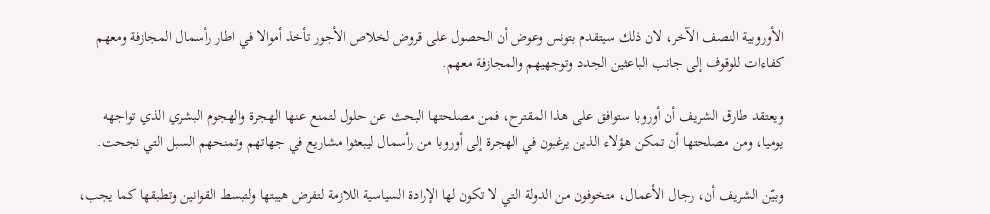الأوروبية النصف الآخر، لان ذلك سيتقدم بتونس وعوض أن الحصول على قروض لخلاص الأجور تأخذ أموالا في اطار رأسمال المجازفة ومعهم كفاءات للوقوف إلى جانب الباعثين الجدد وتوجهيهم والمجازفة معهم.

ويعتقد طارق الشريف أن أوروبا ستوافق على هذا المقترح، فمن مصلحتها البحث عن حلول لتمنع عنها الهجرة والهجوم البشري الذي تواجهه يوميا، ومن مصلحتها أن تمكن هؤلاء الذين يرغبون في الهجرة إلى أوروبا من رأسمال ليبعثوا مشاريع في جهاتهم وتمنحهم السبل التي نجحت.

وبيّن الشريف أن، رجال الأعمال، متخوفون من الدولة التي لا تكون لها الإرادة السياسية اللازمة لتفرض هيبتها ولتبسط القوانين وتطبقها كما يجب،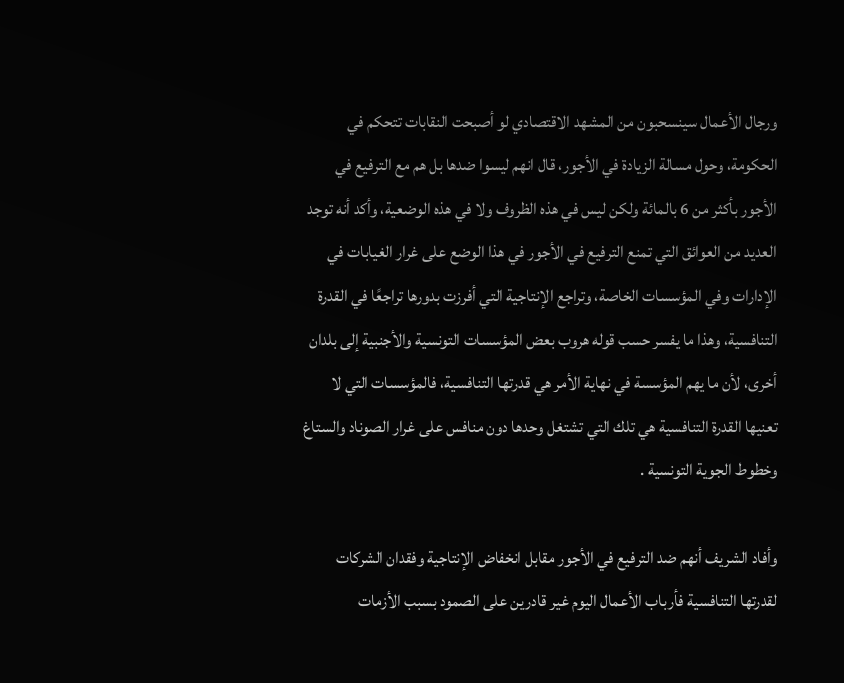ورجال الأعمال سينسحبون من المشهد الاقتصادي لو أصبحت النقابات تتحكم في الحكومة، وحول مسالة الزيادة في الأجور، قال انهم ليسوا ضدها بل هم مع الترفيع في الأجور بأكثر من 6 بالمائة ولكن ليس في هذه الظروف ولا في هذه الوضعية، وأكد أنه توجد العديد من العوائق التي تمنع الترفيع في الأجور في هذا الوضع على غرار الغيابات في الإدارات وفي المؤسسات الخاصة، وتراجع الإنتاجية التي أفرزت بدورها تراجعًا في القدرة التنافسية، وهذا ما يفسر حسب قوله هروب بعض المؤسسات التونسية والأجنبية إلى بلدان أخرى، لأن ما يهم المؤسسة في نهاية الأمر هي قدرتها التنافسية، فالمؤسسات التي لا تعنيها القدرة التنافسية هي تلك التي تشتغل وحدها دون منافس على غرار الصوناد والستاغ وخطوط الجوية التونسية .

وأفاد الشريف أنهم ضد الترفيع في الأجور مقابل انخفاض الإنتاجية وفقدان الشركات لقدرتها التنافسية فأرباب الأعمال اليوم غير قادرين على الصمود بسبب الأزمات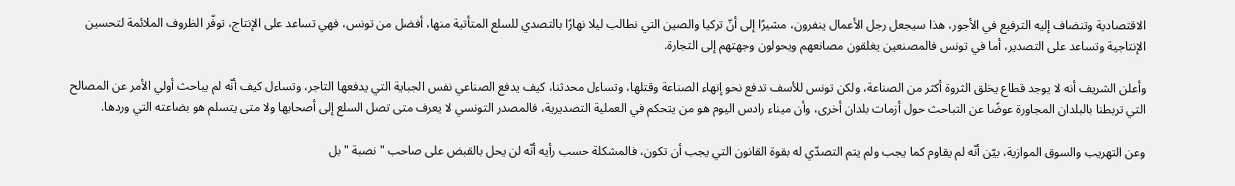الاقتصادية وتنضاف إليه الترفيع في الأجور، هذا سيجعل رجل الأعمال ينفرون، مشيرًا إلى أنّ تركيا والصين التي نطالب ليلا نهارًا بالتصدي للسلع المتأتية منها، أفضل من تونس، فهي تساعد على الإنتاج، توفّر الظروف الملائمة لتحسين الإنتاجية وتساعد على التصدير، أما في تونس فالمصنعين يغلقون مصانعهم ويحولون وجهتهم إلى التجارة.

وأعلن الشريف أنه لا يوجد قطاع يخلق الثروة أكثر من الصناعة، ولكن تونس للأسف تدفع نحو إنهاء الصناعة وقتلها، وتساءل محدثنا، كيف يدفع الصناعي نفس الجباية التي يدفعها التاجر، وتساءل كيف أنّه لم يباحث أولي الأمر عن المصالح التي تربطنا بالبلدان المجاورة عوضًا عن التباحث حول أزمات بلدان أخرى، وأن ميناء رادس اليوم هو من يتحكم في العملية التصديرية، فالمصدر التونسي لا يعرف متى تصل السلع إلى أصحابها ولا متى يتسلم هو بضاعته التي وردها.

وعن التهريب والسوق الموازية، بيّن أنّه لم يقاوم كما يجب ولم يتم التصدّي له بقوة القانون التي يجب أن تكون، فالمشكلة حسب رأيه أنّه لن يحل بالقبض على صاحب "نصبة "بل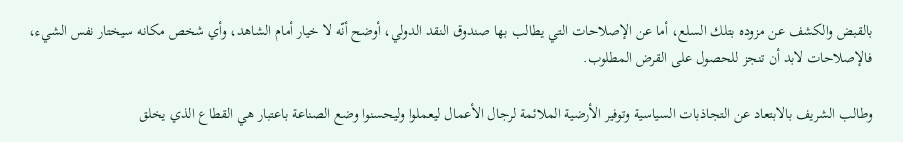بالقبض والكشف عن مزوده بتلك السلع، أما عن الإصلاحات التي يطالب بها صندوق النقد الدولي، أوضح أنّه لا خيار أمام الشاهد، وأي شخص مكانه سيختار نفس الشيء، فالإصلاحات لابد أن تنجز للحصول على القرض المطلوب.

وطالب الشريف بالابتعاد عن التجاذبات السياسية وتوفير الأرضية الملائمة لرجال الأعمال ليعملوا وليحسنوا وضع الصناعة باعتبار هي القطاع الذي يخلق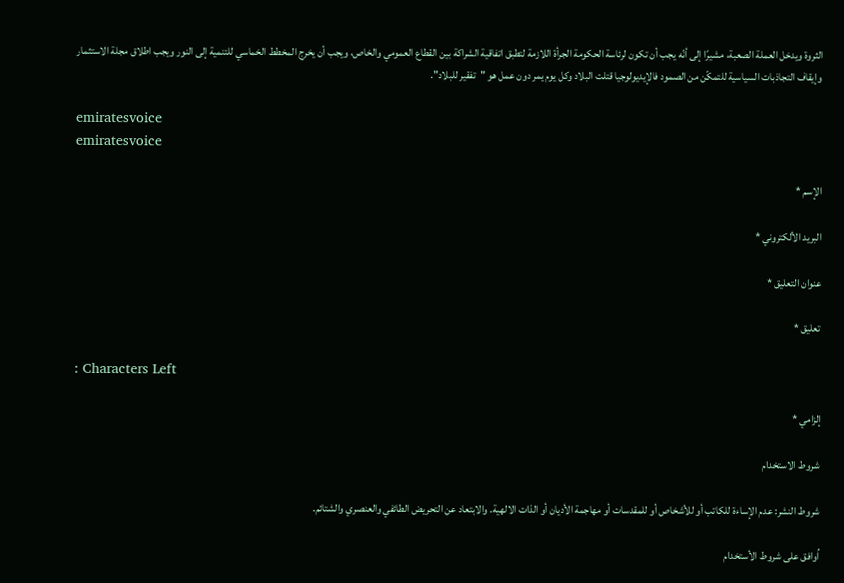الثروة ويدخل العملة الصعبة، مشيرًا إلى أنّه يجب أن تكون لرئاسة الحكومة الجرأة اللازمة لتطبق اتفاقية الشراكة بين القطاع العمومي والخاص، ويجب أن يخرج المخطط الخماسي للتنمية إلى النور ويجب اطلاق مجلة الاستثمار وإيقاف التجاذبات السياسية للتمكّن من الصمود فالإيديولوجيا قتلت البلاد وكل يوم يمر دون عمل هو "تفقير للبلاد".

emiratesvoice
emiratesvoice

الإسم *

البريد الألكتروني *

عنوان التعليق *

تعليق *

: Characters Left

إلزامي *

شروط الاستخدام

شروط النشر: عدم الإساءة للكاتب أو للأشخاص أو للمقدسات أو مهاجمة الأديان أو الذات الالهية. والابتعاد عن التحريض الطائفي والعنصري والشتائم.

اُوافق على شروط الأستخدام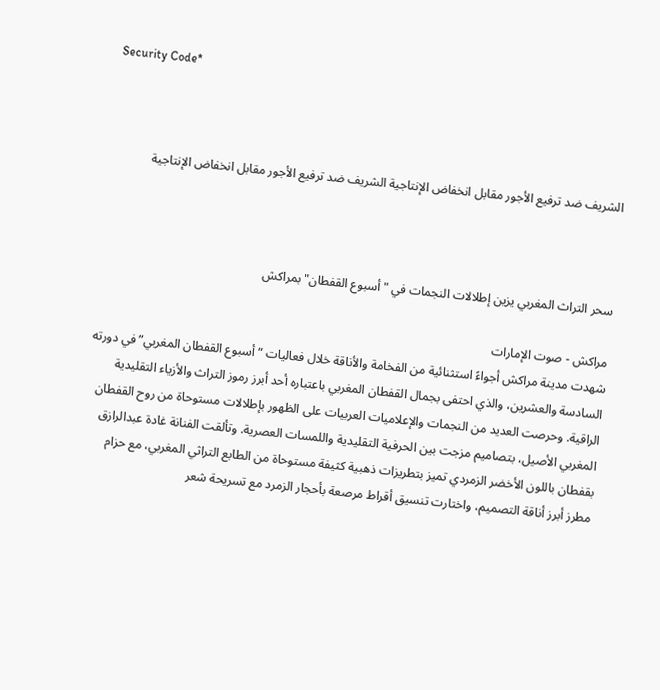Security Code*



الشريف ضد ترفيع الأجور مقابل انخفاض الإنتاجية الشريف ضد ترفيع الأجور مقابل انخفاض الإنتاجية



سحر التراث المغربي يزين إطلالات النجمات في "أسبوع القفطان" بمراكش

مراكش - صوت الإمارات
شهدت مدينة مراكش أجواءً استثنائية من الفخامة والأناقة خلال فعاليات “أسبوع القفطان المغربي” في دورته السادسة والعشرين، والذي احتفى بجمال القفطان المغربي باعتباره أحد أبرز رموز التراث والأزياء التقليدية الراقية. وحرصت العديد من النجمات والإعلاميات العربيات على الظهور بإطلالات مستوحاة من روح القفطان المغربي الأصيل، بتصاميم مزجت بين الحرفية التقليدية واللمسات العصرية. وتألقت الفنانة غادة عبدالرازق بقفطان باللون الأخضر الزمردي تميز بتطريزات ذهبية كثيفة مستوحاة من الطابع التراثي المغربي، مع حزام مطرز أبرز أناقة التصميم، واختارت تنسيق أقراط مرصعة بأحجار الزمرد مع تسريحة شعر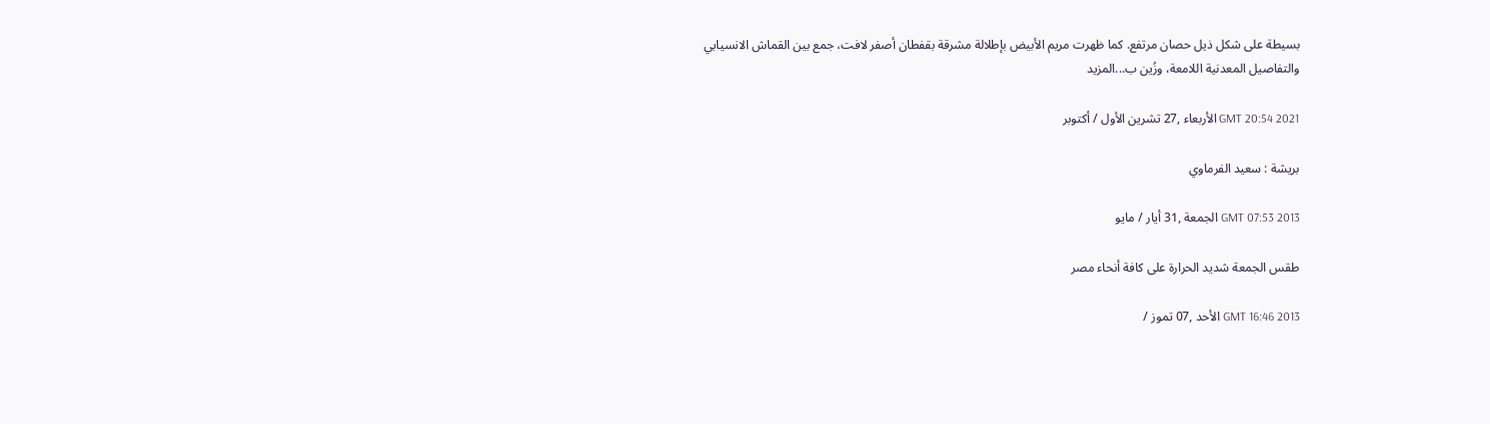بسيطة على شكل ذيل حصان مرتفع. كما ظهرت مريم الأبيض بإطلالة مشرقة بقفطان أصفر لافت، جمع بين القماش الانسيابي والتفاصيل المعدنية اللامعة، وزُين ب...المزيد

GMT 20:54 2021 الأربعاء ,27 تشرين الأول / أكتوبر

بريشة : سعيد الفرماوي

GMT 07:53 2013 الجمعة ,31 أيار / مايو

طقس الجمعة شديد الحرارة على كافة أنحاء مصر

GMT 16:46 2013 الأحد ,07 تموز /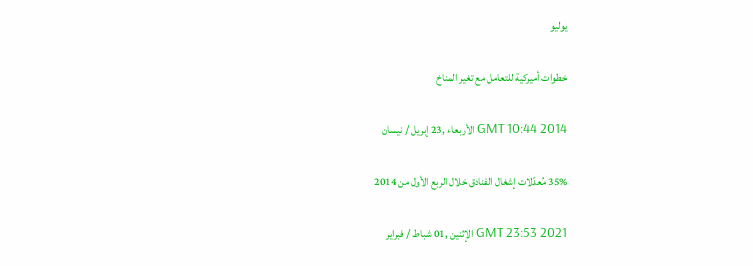يوليو

خطوات أميركية للتعامل مع تغير المناخ

GMT 10:44 2014 الأربعاء ,23 إبريل / نيسان

35% مُعدّلات إشغال الفنادق خلال الربع الأول من 2014

GMT 23:53 2021 الإثنين ,01 شباط / فبراير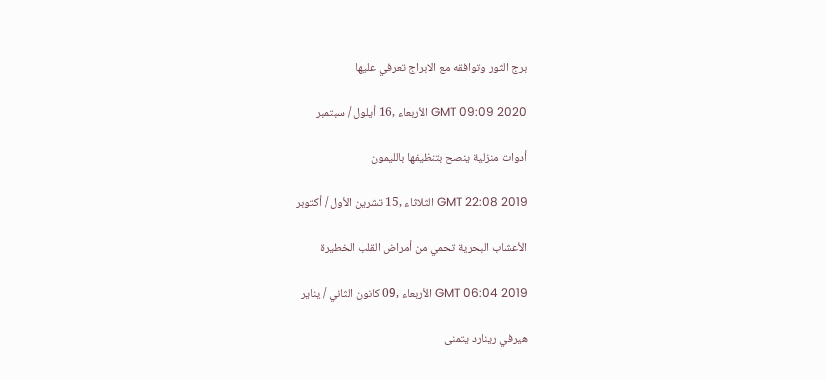برج الثور وتوافقه مع الابراج تعرفي عليها

GMT 09:09 2020 الأربعاء ,16 أيلول / سبتمبر

أدوات منزلية ينصح بتنظيفها بالليمون

GMT 22:08 2019 الثلاثاء ,15 تشرين الأول / أكتوبر

الأعشاب البحرية تحمي من أمراض القلب الخطيرة

GMT 06:04 2019 الأربعاء ,09 كانون الثاني / يناير

هيرفي رينارد يتمنى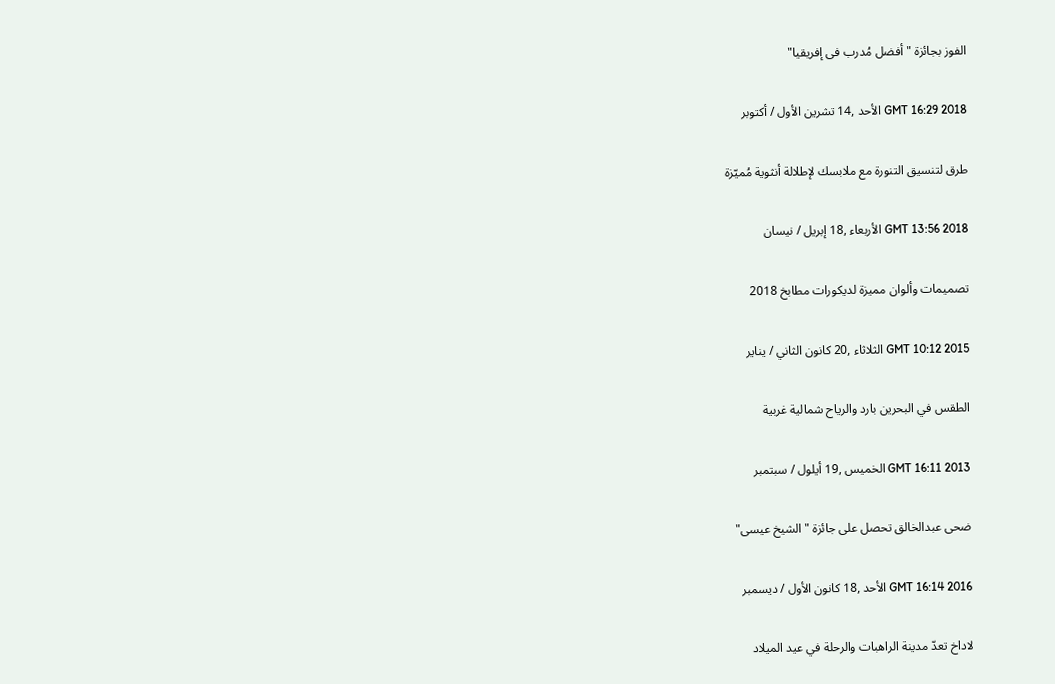الفوز بجائزة "أفضل مُدرب فى إفريقيا"

GMT 16:29 2018 الأحد ,14 تشرين الأول / أكتوبر

طرق لتنسيق التنورة مع ملابسك لإطلالة أنثوية مُميّزة

GMT 13:56 2018 الأربعاء ,18 إبريل / نيسان

تصميمات وألوان مميزة لديكورات مطابخ 2018

GMT 10:12 2015 الثلاثاء ,20 كانون الثاني / يناير

الطقس في البحرين بارد والرياح شمالية غربية

GMT 16:11 2013 الخميس ,19 أيلول / سبتمبر

ضحى عبدالخالق تحصل على جائزة "الشيخ عيسى"

GMT 16:14 2016 الأحد ,18 كانون الأول / ديسمبر

لاداخ تعدّ مدينة الراهبات والرحلة في عيد الميلاد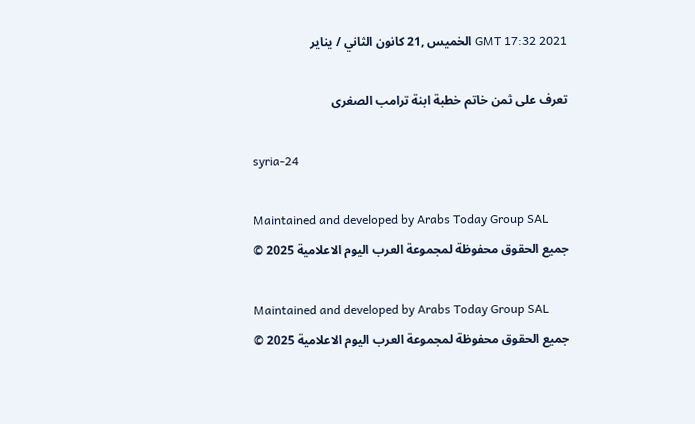GMT 17:32 2021 الخميس ,21 كانون الثاني / يناير

تعرف على ثمن خاتم خطبة ابنة ترامب الصغرى

syria-24

Maintained and developed by Arabs Today Group SAL
جميع الحقوق محفوظة لمجموعة العرب اليوم الاعلامية 2025 ©

Maintained and developed by Arabs Today Group SAL
جميع الحقوق محفوظة لمجموعة العرب اليوم الاعلامية 2025 ©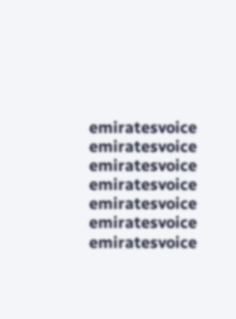emiratesvoice emiratesvoice emiratesvoice emiratesvoice
emiratesvoice emiratesvoice emiratesvoice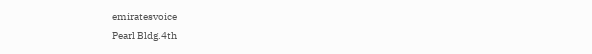emiratesvoice
Pearl Bldg.4th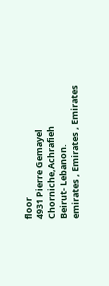floor
4931 Pierre Gemayel Chorniche,Achrafieh
Beirut- Lebanon.
emirates , Emirates , Emirates